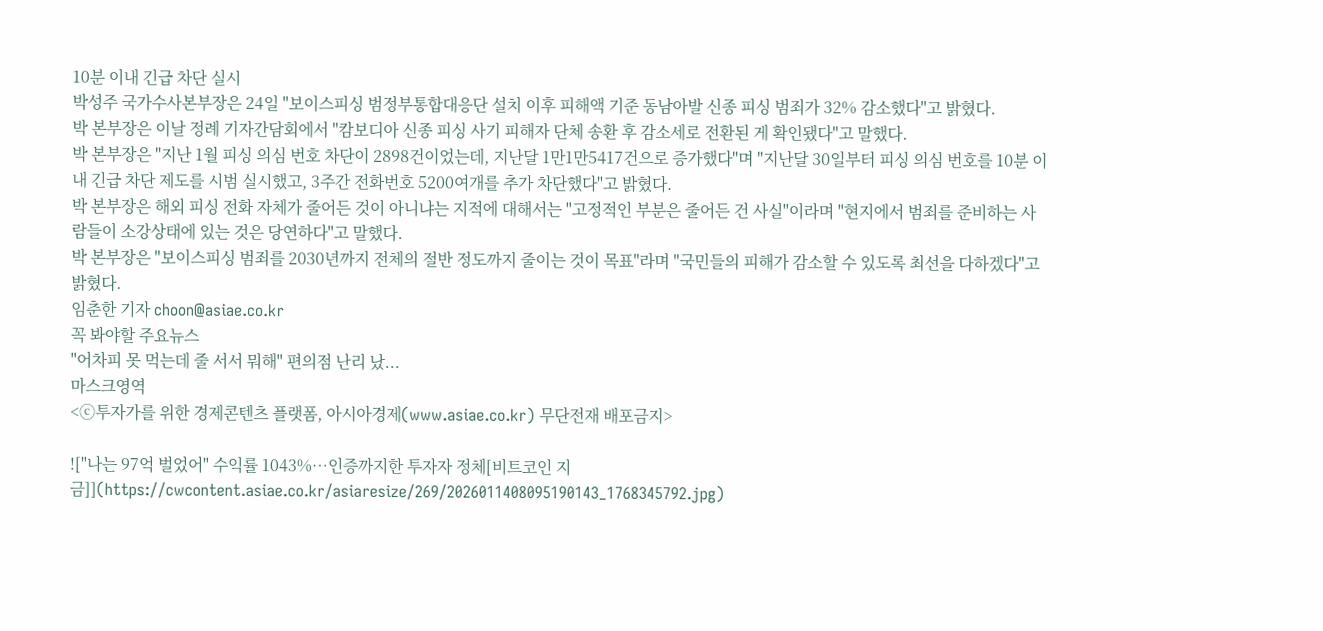10분 이내 긴급 차단 실시
박성주 국가수사본부장은 24일 "보이스피싱 범정부통합대응단 설치 이후 피해액 기준 동남아발 신종 피싱 범죄가 32% 감소했다"고 밝혔다.
박 본부장은 이날 정례 기자간담회에서 "캄보디아 신종 피싱 사기 피해자 단체 송환 후 감소세로 전환된 게 확인됐다"고 말했다.
박 본부장은 "지난 1월 피싱 의심 번호 차단이 2898건이었는데, 지난달 1만1만5417건으로 증가했다"며 "지난달 30일부터 피싱 의심 번호를 10분 이내 긴급 차단 제도를 시범 실시했고, 3주간 전화번호 5200여개를 추가 차단했다"고 밝혔다.
박 본부장은 해외 피싱 전화 자체가 줄어든 것이 아니냐는 지적에 대해서는 "고정적인 부분은 줄어든 건 사실"이라며 "현지에서 범죄를 준비하는 사람들이 소강상태에 있는 것은 당연하다"고 말했다.
박 본부장은 "보이스피싱 범죄를 2030년까지 전체의 절반 정도까지 줄이는 것이 목표"라며 "국민들의 피해가 감소할 수 있도록 최선을 다하겠다"고 밝혔다.
임춘한 기자 choon@asiae.co.kr
꼭 봐야할 주요뉴스
"어차피 못 먹는데 줄 서서 뭐해" 편의점 난리 났...
마스크영역
<ⓒ투자가를 위한 경제콘텐츠 플랫폼, 아시아경제(www.asiae.co.kr) 무단전재 배포금지>

!["나는 97억 벌었어" 수익률 1043%…인증까지한 투자자 정체[비트코인 지금]](https://cwcontent.asiae.co.kr/asiaresize/269/2026011408095190143_1768345792.jpg)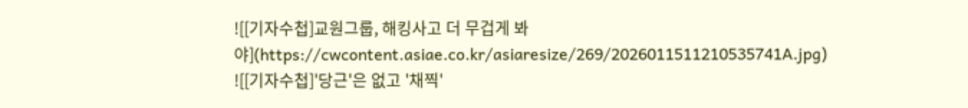![[기자수첩]교원그룹, 해킹사고 더 무겁게 봐야](https://cwcontent.asiae.co.kr/asiaresize/269/2026011511210535741A.jpg)
![[기자수첩]'당근'은 없고 '채찍'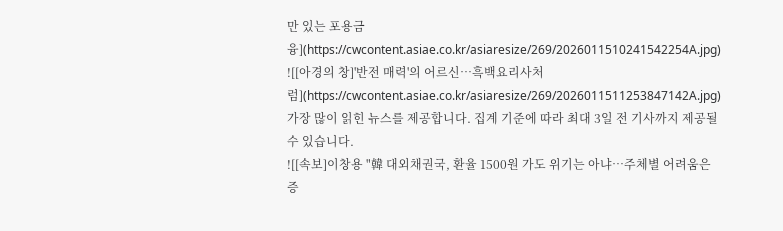만 있는 포용금융](https://cwcontent.asiae.co.kr/asiaresize/269/2026011510241542254A.jpg)
![[아경의 창]'반전 매력'의 어르신…흑백요리사처럼](https://cwcontent.asiae.co.kr/asiaresize/269/2026011511253847142A.jpg)
가장 많이 읽힌 뉴스를 제공합니다. 집계 기준에 따라 최대 3일 전 기사까지 제공될 수 있습니다.
![[속보]이창용 "韓 대외채권국, 환율 1500원 가도 위기는 아냐…주체별 어려움은 증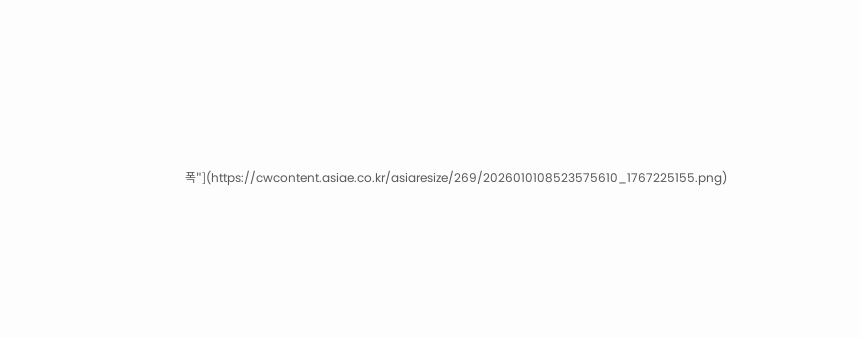폭"](https://cwcontent.asiae.co.kr/asiaresize/269/2026010108523575610_1767225155.png)